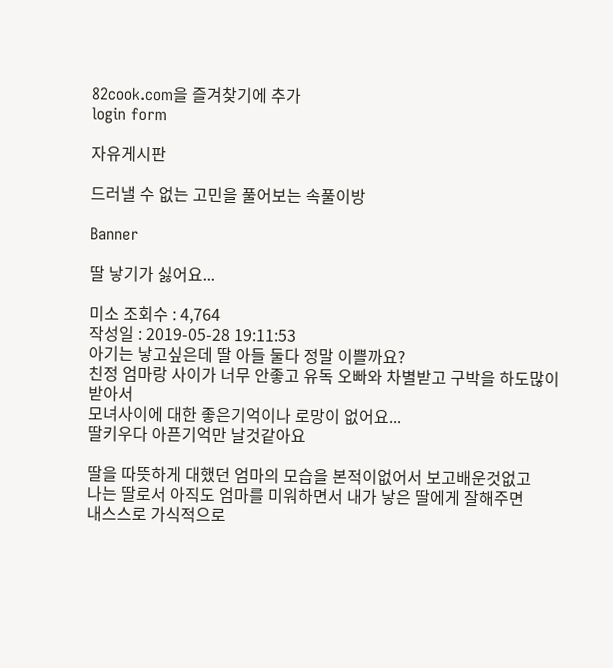82cook.com을 즐겨찾기에 추가
login form

자유게시판

드러낼 수 없는 고민을 풀어보는 속풀이방

Banner

딸 낳기가 싫어요...

미소 조회수 : 4,764
작성일 : 2019-05-28 19:11:53
아기는 낳고싶은데 딸 아들 둘다 정말 이쁠까요?
친정 엄마랑 사이가 너무 안좋고 유독 오빠와 차별받고 구박을 하도많이 받아서
모녀사이에 대한 좋은기억이나 로망이 없어요...
딸키우다 아픈기억만 날것같아요

딸을 따뜻하게 대했던 엄마의 모습을 본적이없어서 보고배운것없고
나는 딸로서 아직도 엄마를 미워하면서 내가 낳은 딸에게 잘해주면
내스스로 가식적으로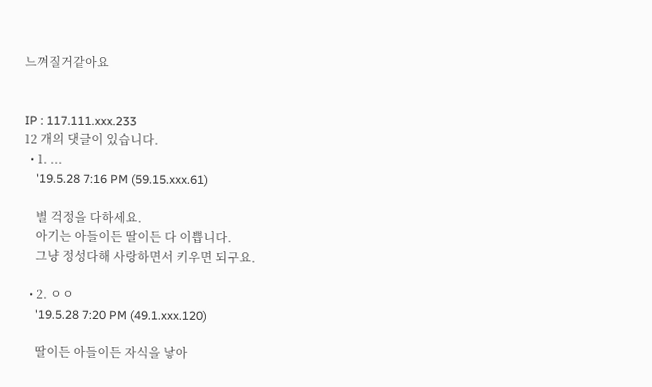느껴질거같아요


IP : 117.111.xxx.233
12 개의 댓글이 있습니다.
  • 1. ...
    '19.5.28 7:16 PM (59.15.xxx.61)

    별 걱정을 다하세요.
    아기는 아들이든 딸이든 다 이쁩니다.
    그냥 정성다해 사랑하면서 키우면 되구요.

  • 2. ㅇㅇ
    '19.5.28 7:20 PM (49.1.xxx.120)

    딸이든 아들이든 자식을 낳아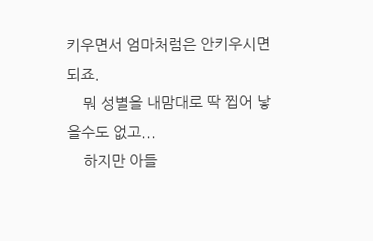키우면서 엄마처럼은 안키우시면 되죠.
    뭐 성별을 내맘대로 딱 찝어 낳을수도 없고...
    하지만 아들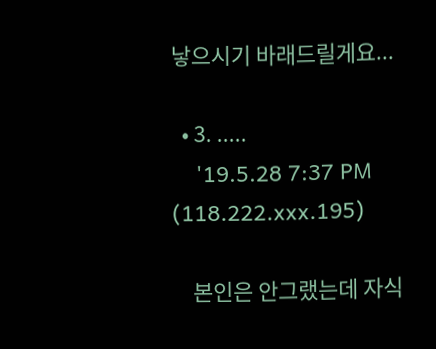낳으시기 바래드릴게요...

  • 3. .....
    '19.5.28 7:37 PM (118.222.xxx.195)

    본인은 안그랬는데 자식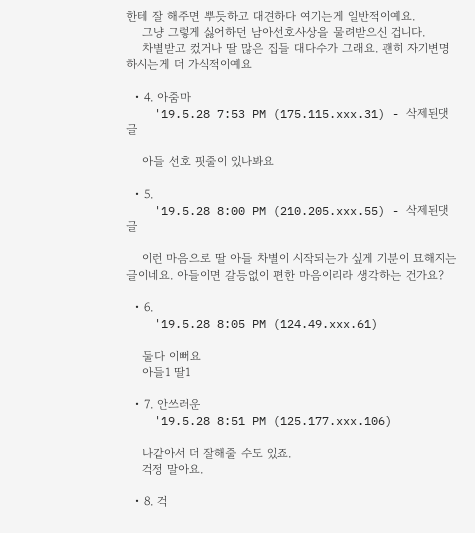한테 잘 해주면 뿌듯하고 대견하다 여기는게 일반적이예요.
    그냥 그렇게 싫어하던 남아선호사상을 물려받으신 겁니다.
    차별받고 컸거나 딸 많은 집들 대다수가 그래요. 괜히 자기변명 하시는게 더 가식적이예요

  • 4. 아줌마
    '19.5.28 7:53 PM (175.115.xxx.31) - 삭제된댓글

    아들 선호 핏줄이 있나봐요

  • 5.
    '19.5.28 8:00 PM (210.205.xxx.55) - 삭제된댓글

    이런 마음으로 딸 아들 차별이 시작되는가 싶게 기분이 묘해지는 글이네요. 아들이면 갈등없이 편한 마음이리라 생각하는 건가요?

  • 6.
    '19.5.28 8:05 PM (124.49.xxx.61)

    둘다 이뻐요
    아들1 딸1

  • 7. 안쓰러운
    '19.5.28 8:51 PM (125.177.xxx.106)

    나같아서 더 잘해줄 수도 있죠.
    걱정 말아요.

  • 8. 걱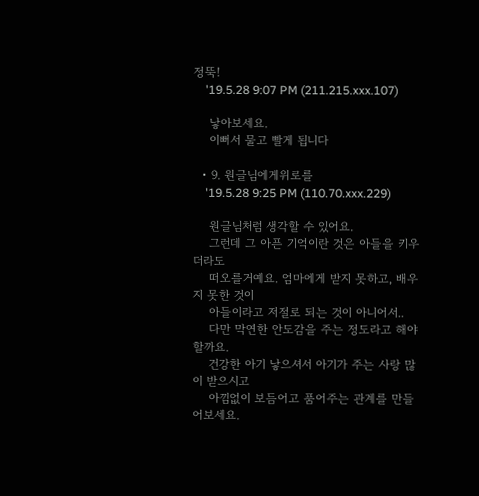정뚝!
    '19.5.28 9:07 PM (211.215.xxx.107)

    낳아보세요.
    이뻐서 물고 빨게 됩니다

  • 9. 원글님에게위로를
    '19.5.28 9:25 PM (110.70.xxx.229)

    원글님처럼 생각할 수 있어요.
    그런데 그 아픈 기억이란 것은 아들을 키우더라도
    떠오를거예요. 엄마에게 받지 못하고, 배우지 못한 것이
    아들이라고 저절로 되는 것이 아니어서..
    다만 막연한 안도감을 주는 정도라고 해야 할까요.
    건강한 아기 낳으셔서 아기가 주는 사랑 많이 받으시고
    아낌없이 보듬어고 품어주는 관계를 만들어보세요.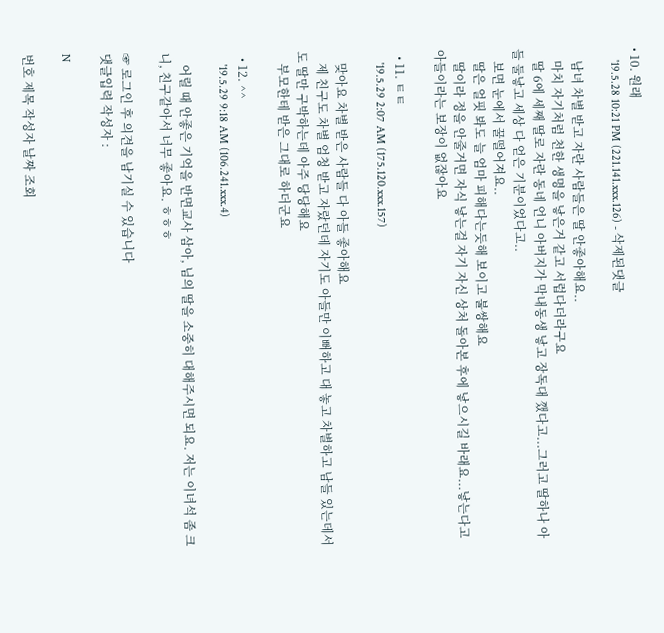• 10. 원래
    '19.5.28 10:21 PM (221.141.xxx.126) - 삭제된댓글

    남녀 차별 받고 자란 사람들은 딸 안좋아해요..
    마치 자기처럼 천한 생명을 낳은거 같고 서럽다더라구요
    딸 6에 세째 딸로 자란 동네 언니 아버지가 막내동생 낳고 장독대 깼다고...그러고 딸하나 아들 둘낳고 세상 다 얻은 기분이었다고..
    보면 눈에서 꿀떨어져요..
    딸은 얼핏 봐도 늘 엄마 피해다는듯해 보이고 불쌍해요
    딸이라 정을 안줄거면 자식 낳는걸 자기 자신 상처 돌아본 후에 낳으시길 바래요...낳는다고 아들이라는 보장이 없잖아요

  • 11. ㅌㅌ
    '19.5.29 2:07 AM (175.120.xxx.157)

    맞아요 차별 받은 사람들 다 아들 좋아해요
    제 친구도 차별 엄청 받고 자랐던데 자기도 아들만 이뻐하고 대 놓고 차별하고 남들 있는데서도 딸만 구박하는데 아주 당당해요
    부모한테 받은 그대로 하더군요

  • 12. ^^
    '19.5.29 9:18 AM (106.241.xxx.4)

    어릴 때 안좋은 기억을 반면교사 삼아, 님의 딸을 소중히 대해주시면 되요. 저는 이녀석 좀 크니, 친구같아서 너무 좋아요. ㅎㅎㅎ

☞ 로그인 후 의견을 남기실 수 있습니다
댓글입력 작성자 :

N

번호 제목 작성자 날짜 조회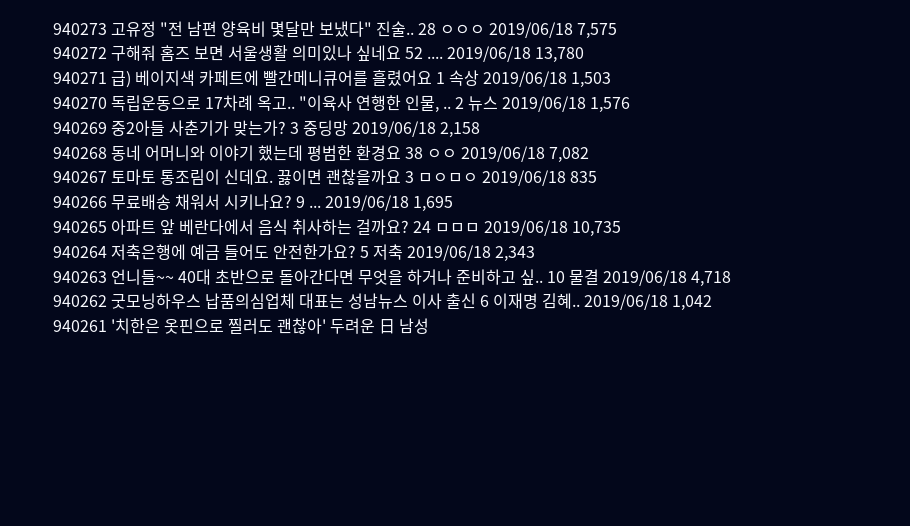940273 고유정 "전 남편 양육비 몇달만 보냈다" 진술.. 28 ㅇㅇㅇ 2019/06/18 7,575
940272 구해줘 홈즈 보면 서울생활 의미있나 싶네요 52 .... 2019/06/18 13,780
940271 급) 베이지색 카페트에 빨간메니큐어를 흘렸어요 1 속상 2019/06/18 1,503
940270 독립운동으로 17차례 옥고.. "이육사 연행한 인물, .. 2 뉴스 2019/06/18 1,576
940269 중2아들 사춘기가 맞는가? 3 중딩망 2019/06/18 2,158
940268 동네 어머니와 이야기 했는데 평범한 환경요 38 ㅇㅇ 2019/06/18 7,082
940267 토마토 통조림이 신데요. 끓이면 괜찮을까요 3 ㅁㅇㅁㅇ 2019/06/18 835
940266 무료배송 채워서 시키나요? 9 ... 2019/06/18 1,695
940265 아파트 앞 베란다에서 음식 취사하는 걸까요? 24 ㅁㅁㅁ 2019/06/18 10,735
940264 저축은행에 예금 들어도 안전한가요? 5 저축 2019/06/18 2,343
940263 언니들~~ 40대 초반으로 돌아간다면 무엇을 하거나 준비하고 싶.. 10 물결 2019/06/18 4,718
940262 굿모닝하우스 납품의심업체 대표는 성남뉴스 이사 출신 6 이재명 김혜.. 2019/06/18 1,042
940261 '치한은 옷핀으로 찔러도 괜찮아' 두려운 日 남성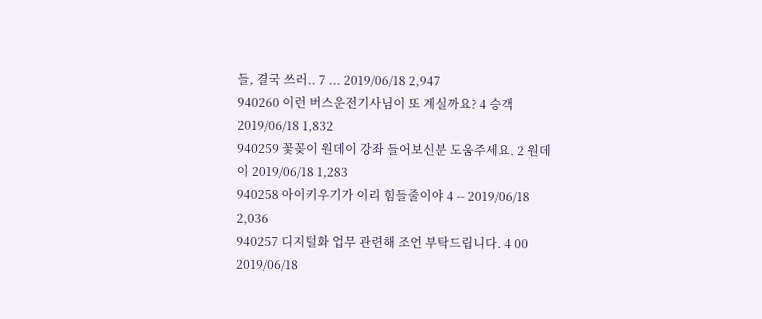들, 결국 쓰러.. 7 ... 2019/06/18 2,947
940260 이런 버스운전기사님이 또 계실까요? 4 승객 2019/06/18 1,832
940259 꽃꽂이 원데이 강좌 들어보신분 도움주세요. 2 원데이 2019/06/18 1,283
940258 아이키우기가 이리 힘들줄이야 4 -- 2019/06/18 2,036
940257 디지털화 업무 관련해 조언 부탁드립니다. 4 00 2019/06/18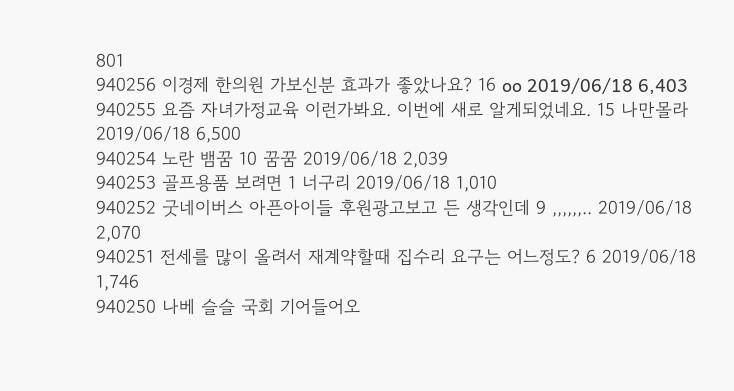801
940256 이경제 한의원 가보신분 효과가 좋았나요? 16 oo 2019/06/18 6,403
940255 요즘 자녀가정교육 이런가봐요. 이번에 새로 알게되었네요. 15 나만몰라 2019/06/18 6,500
940254 노란 뱀꿈 10 꿈꿈 2019/06/18 2,039
940253 골프용품 보려면 1 너구리 2019/06/18 1,010
940252 굿네이버스 아픈아이들 후원광고보고 든 생각인데 9 ,,,,,,.. 2019/06/18 2,070
940251 전세를 많이 올려서 재계약할때 집수리 요구는 어느정도? 6 2019/06/18 1,746
940250 나베 슬슬 국회 기어들어오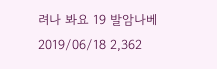려나 봐요 19 발암나베 2019/06/18 2,362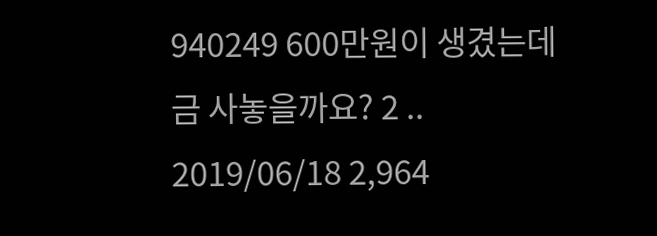940249 600만원이 생겼는데 금 사놓을까요? 2 .. 2019/06/18 2,964